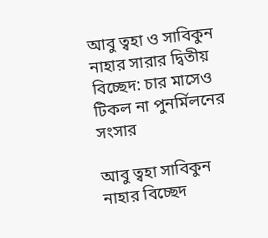আবু ত্বহা ও সাবিকুন নাহার সারার দ্বিতীয় বিচ্ছেদ: চার মাসেও টিকল না পুনর্মিলনের সংসার

আবু ত্বহা সাবিকুন নাহার বিচ্ছেদ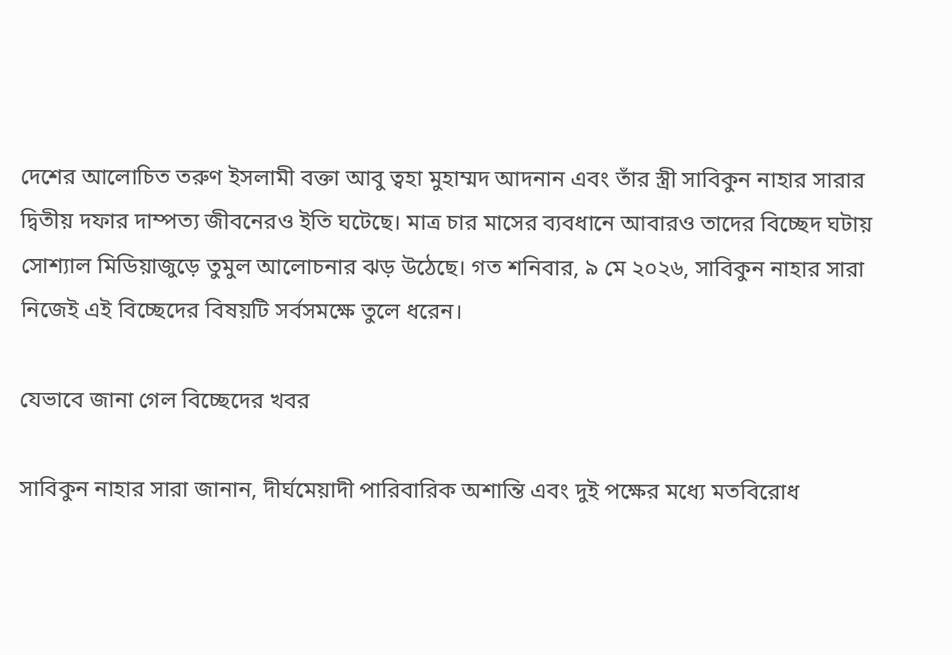দেশের আলোচিত তরুণ ইসলামী বক্তা আবু ত্বহা মুহাম্মদ আদনান এবং তাঁর স্ত্রী সাবিকুন নাহার সারার দ্বিতীয় দফার দাম্পত্য জীবনেরও ইতি ঘটেছে। মাত্র চার মাসের ব্যবধানে আবারও তাদের বিচ্ছেদ ঘটায় সোশ্যাল মিডিয়াজুড়ে তুমুল আলোচনার ঝড় উঠেছে। গত শনিবার, ৯ মে ২০২৬, সাবিকুন নাহার সারা নিজেই এই বিচ্ছেদের বিষয়টি সর্বসমক্ষে তুলে ধরেন।

যেভাবে জানা গেল বিচ্ছেদের খবর

সাবিকুন নাহার সারা জানান, দীর্ঘমেয়াদী পারিবারিক অশান্তি এবং দুই পক্ষের মধ্যে মতবিরোধ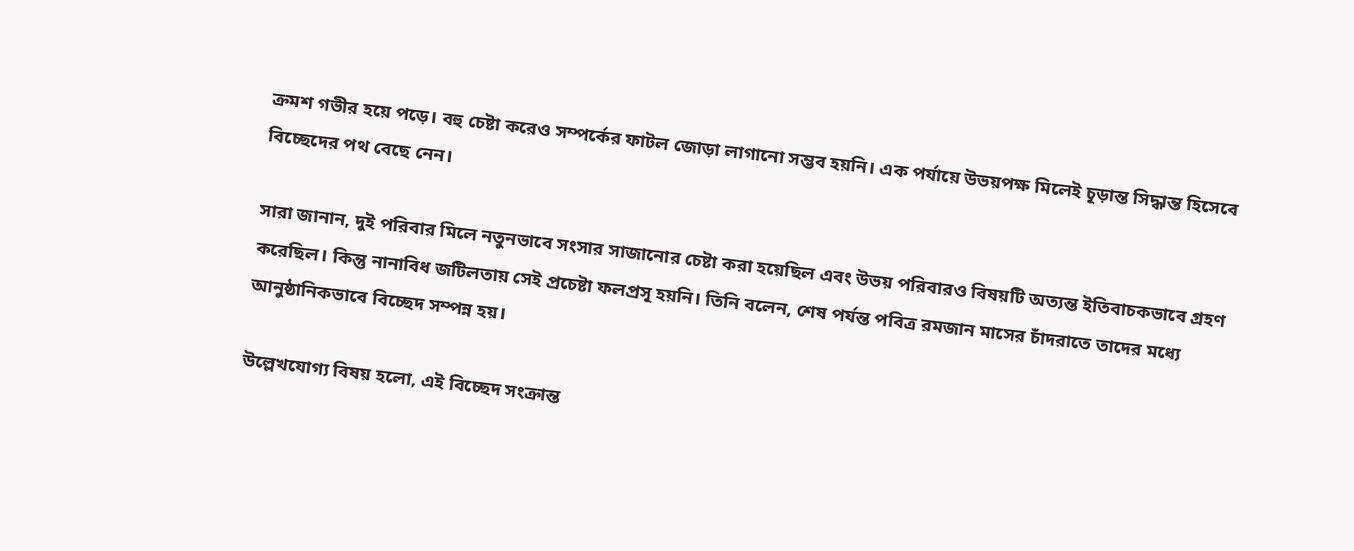ক্রমশ গভীর হয়ে পড়ে। বহু চেষ্টা করেও সম্পর্কের ফাটল জোড়া লাগানো সম্ভব হয়নি। এক পর্যায়ে উভয়পক্ষ মিলেই চূড়ান্ত সিদ্ধান্ত হিসেবে বিচ্ছেদের পথ বেছে নেন।

সারা জানান, দুই পরিবার মিলে নতুনভাবে সংসার সাজানোর চেষ্টা করা হয়েছিল এবং উভয় পরিবারও বিষয়টি অত্যন্ত ইতিবাচকভাবে গ্রহণ করেছিল। কিন্তু নানাবিধ জটিলতায় সেই প্রচেষ্টা ফলপ্রসূ হয়নি। তিনি বলেন, শেষ পর্যন্ত পবিত্র রমজান মাসের চাঁদরাতে তাদের মধ্যে আনুষ্ঠানিকভাবে বিচ্ছেদ সম্পন্ন হয়।

উল্লেখযোগ্য বিষয় হলো, এই বিচ্ছেদ সংক্রান্ত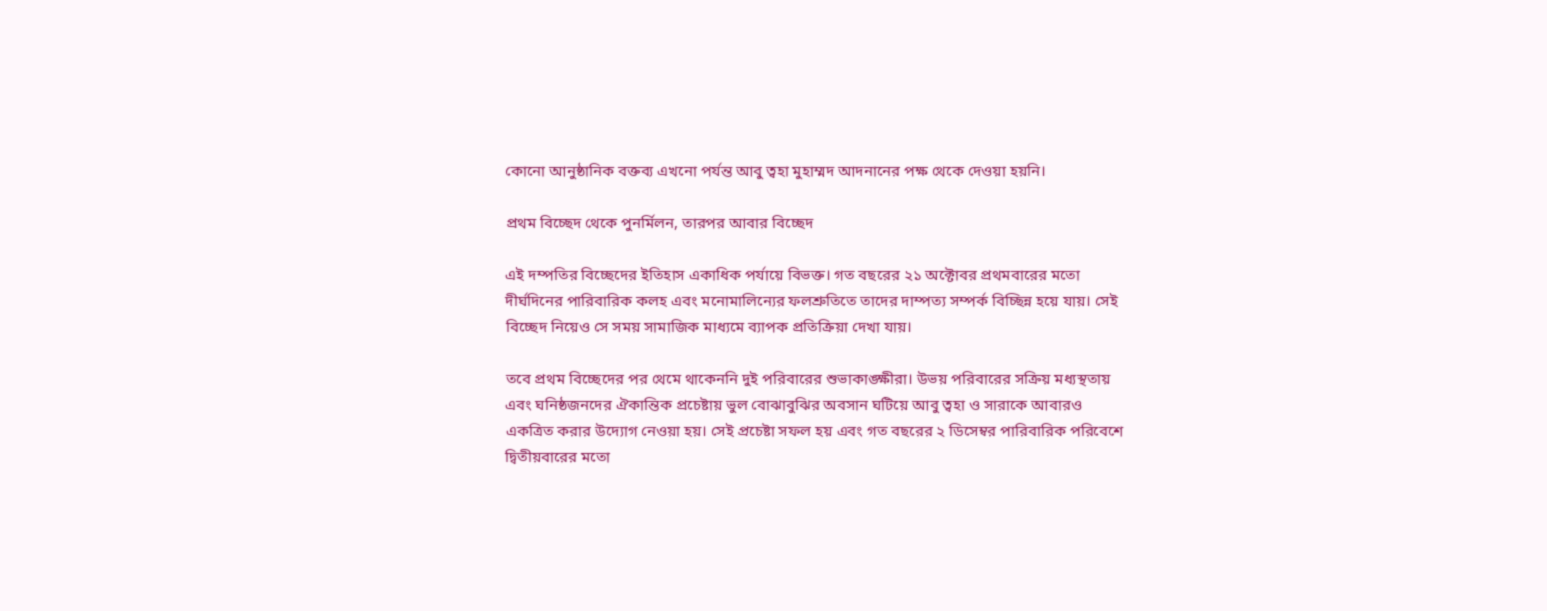কোনো আনুষ্ঠানিক বক্তব্য এখনো পর্যন্ত আবু ত্বহা মুহাম্মদ আদনানের পক্ষ থেকে দেওয়া হয়নি।

প্রথম বিচ্ছেদ থেকে পুনর্মিলন, তারপর আবার বিচ্ছেদ

এই দম্পতির বিচ্ছেদের ইতিহাস একাধিক পর্যায়ে বিভক্ত। গত বছরের ২১ অক্টোবর প্রথমবারের মতো দীর্ঘদিনের পারিবারিক কলহ এবং মনোমালিন্যের ফলশ্রুতিতে তাদের দাম্পত্য সম্পর্ক বিচ্ছিন্ন হয়ে যায়। সেই বিচ্ছেদ নিয়েও সে সময় সামাজিক মাধ্যমে ব্যাপক প্রতিক্রিয়া দেখা যায়।

তবে প্রথম বিচ্ছেদের পর থেমে থাকেননি দুই পরিবারের শুভাকাঙ্ক্ষীরা। উভয় পরিবারের সক্রিয় মধ্যস্থতায় এবং ঘনিষ্ঠজনদের ঐকান্তিক প্রচেষ্টায় ভুল বোঝাবুঝির অবসান ঘটিয়ে আবু ত্বহা ও সারাকে আবারও একত্রিত করার উদ্যোগ নেওয়া হয়। সেই প্রচেষ্টা সফল হয় এবং গত বছরের ২ ডিসেম্বর পারিবারিক পরিবেশে দ্বিতীয়বারের মতো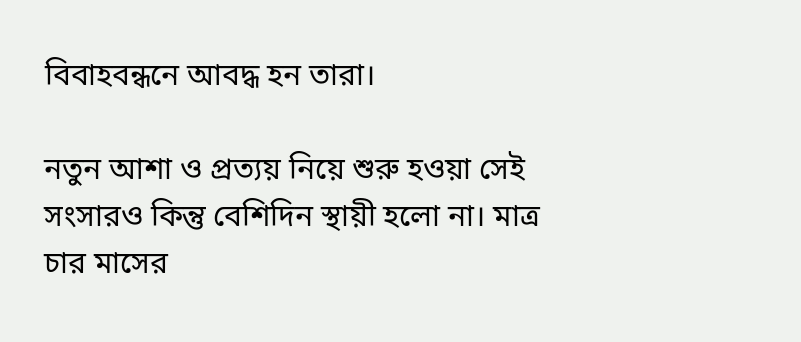বিবাহবন্ধনে আবদ্ধ হন তারা।

নতুন আশা ও প্রত্যয় নিয়ে শুরু হওয়া সেই সংসারও কিন্তু বেশিদিন স্থায়ী হলো না। মাত্র চার মাসের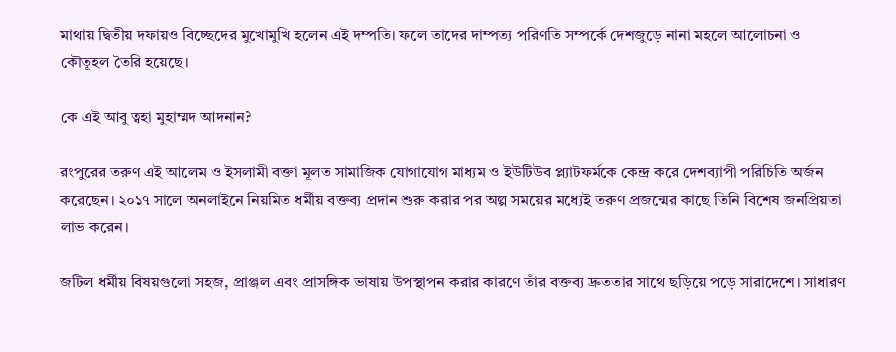মাথায় দ্বিতীয় দফায়ও বিচ্ছেদের মুখোমুখি হলেন এই দম্পতি। ফলে তাদের দাম্পত্য পরিণতি সম্পর্কে দেশজুড়ে নানা মহলে আলোচনা ও কৌতূহল তৈরি হয়েছে।

কে এই আবু ত্বহা মুহাম্মদ আদনান?

রংপুরের তরুণ এই আলেম ও ইসলামী বক্তা মূলত সামাজিক যোগাযোগ মাধ্যম ও ইউটিউব প্ল্যাটফর্মকে কেন্দ্র করে দেশব্যাপী পরিচিতি অর্জন করেছেন। ২০১৭ সালে অনলাইনে নিয়মিত ধর্মীয় বক্তব্য প্রদান শুরু করার পর অল্প সময়ের মধ্যেই তরুণ প্রজন্মের কাছে তিনি বিশেষ জনপ্রিয়তা লাভ করেন।

জটিল ধর্মীয় বিষয়গুলো সহজ, প্রাঞ্জল এবং প্রাসঙ্গিক ভাষায় উপস্থাপন করার কারণে তাঁর বক্তব্য দ্রুততার সাথে ছড়িয়ে পড়ে সারাদেশে। সাধারণ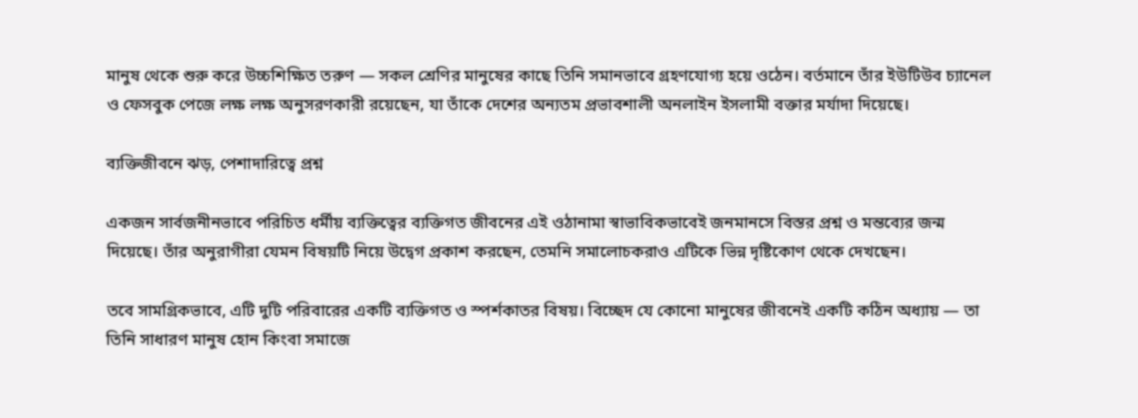মানুষ থেকে শুরু করে উচ্চশিক্ষিত তরুণ — সকল শ্রেণির মানুষের কাছে তিনি সমানভাবে গ্রহণযোগ্য হয়ে ওঠেন। বর্তমানে তাঁর ইউটিউব চ্যানেল ও ফেসবুক পেজে লক্ষ লক্ষ অনুসরণকারী রয়েছেন, যা তাঁকে দেশের অন্যতম প্রভাবশালী অনলাইন ইসলামী বক্তার মর্যাদা দিয়েছে।

ব্যক্তিজীবনে ঝড়, পেশাদারিত্বে প্রশ্ন

একজন সার্বজনীনভাবে পরিচিত ধর্মীয় ব্যক্তিত্বের ব্যক্তিগত জীবনের এই ওঠানামা স্বাভাবিকভাবেই জনমানসে বিস্তর প্রশ্ন ও মন্তব্যের জন্ম দিয়েছে। তাঁর অনুরাগীরা যেমন বিষয়টি নিয়ে উদ্বেগ প্রকাশ করছেন, তেমনি সমালোচকরাও এটিকে ভিন্ন দৃষ্টিকোণ থেকে দেখছেন।

তবে সামগ্রিকভাবে, এটি দুটি পরিবারের একটি ব্যক্তিগত ও স্পর্শকাতর বিষয়। বিচ্ছেদ যে কোনো মানুষের জীবনেই একটি কঠিন অধ্যায় — তা তিনি সাধারণ মানুষ হোন কিংবা সমাজে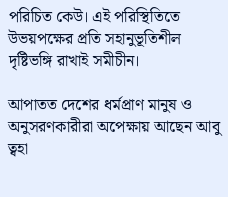পরিচিত কেউ। এই পরিস্থিতিতে উভয়পক্ষের প্রতি সহানুভূতিশীল দৃষ্টিভঙ্গি রাখাই সমীচীন।

আপাতত দেশের ধর্মপ্রাণ মানুষ ও অনুসরণকারীরা অপেক্ষায় আছেন আবু ত্বহা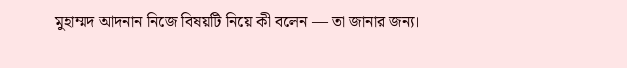মুহাম্মদ আদনান নিজে বিষয়টি নিয়ে কী বলেন — তা জানার জন্য।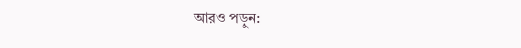আরও পড়ুন: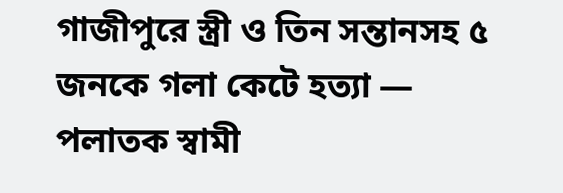গাজীপুরে স্ত্রী ও তিন সন্তানসহ ৫ জনকে গলা কেটে হত্যা — পলাতক স্বামী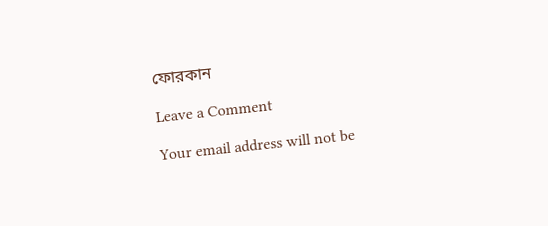ফোরকান

Leave a Comment

Your email address will not be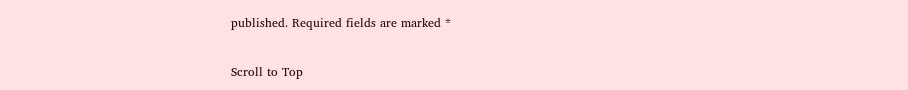published. Required fields are marked *

Scroll to Top